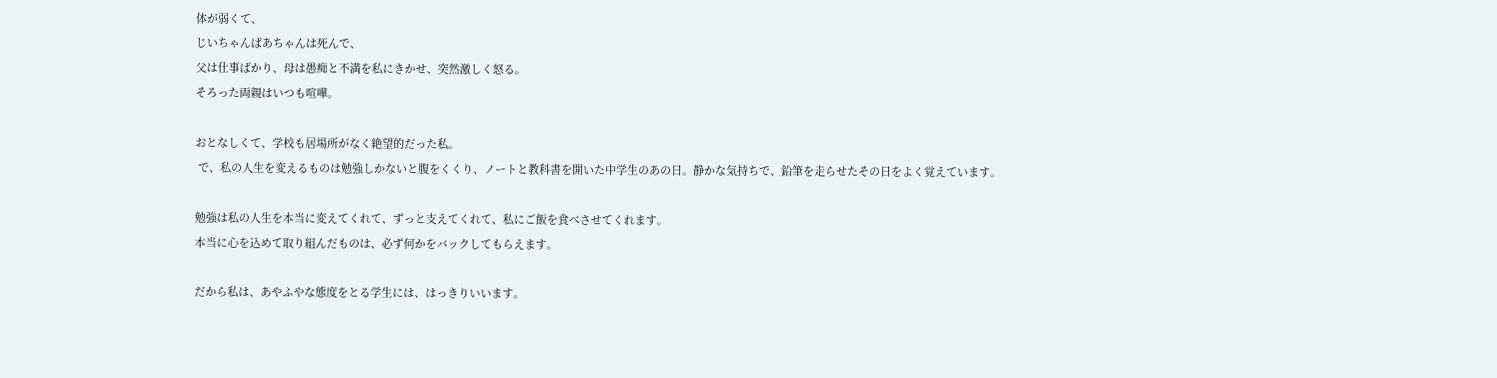体が弱くて、
じいちゃんばあちゃんは死んで、
父は仕事ばかり、母は愚痴と不満を私にきかせ、突然激しく怒る。
そろった両親はいつも喧嘩。

おとなしくて、学校も居場所がなく絶望的だった私。
 で、私の人生を変えるものは勉強しかないと腹をくくり、ノートと教科書を開いた中学生のあの日。静かな気持ちで、鉛筆を走らせたその日をよく覚えています。

勉強は私の人生を本当に変えてくれて、ずっと支えてくれて、私にご飯を食べさせてくれます。
本当に心を込めて取り組んだものは、必ず何かをバックしてもらえます。

だから私は、あやふやな態度をとる学生には、はっきりいいます。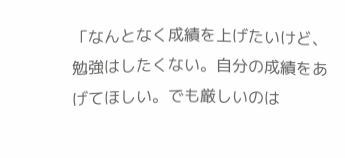「なんとなく成績を上げたいけど、勉強はしたくない。自分の成績をあげてほしい。でも厳しいのは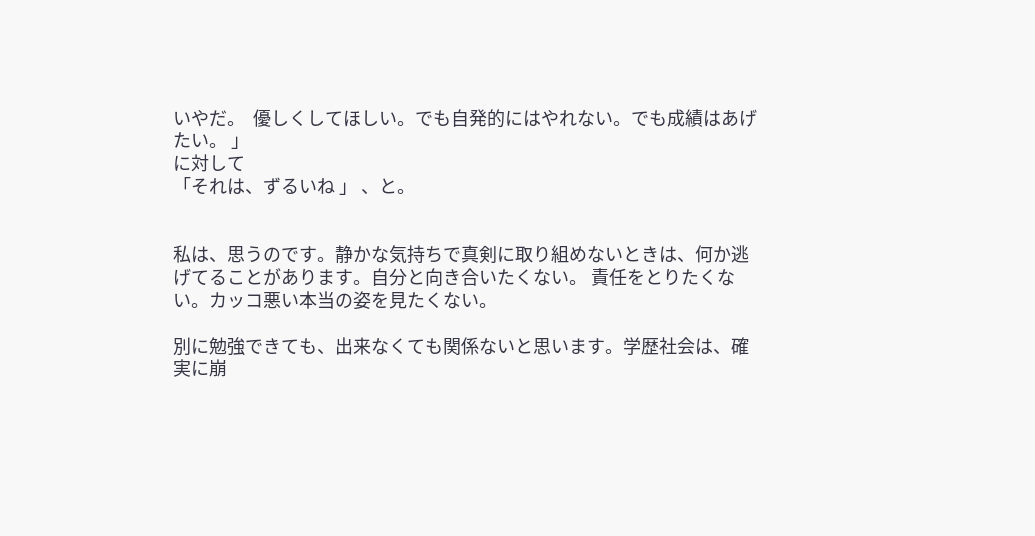いやだ。  優しくしてほしい。でも自発的にはやれない。でも成績はあげたい。 」
に対して
「それは、ずるいね 」 、と。


私は、思うのです。静かな気持ちで真剣に取り組めないときは、何か逃げてることがあります。自分と向き合いたくない。 責任をとりたくない。カッコ悪い本当の姿を見たくない。

別に勉強できても、出来なくても関係ないと思います。学歴社会は、確実に崩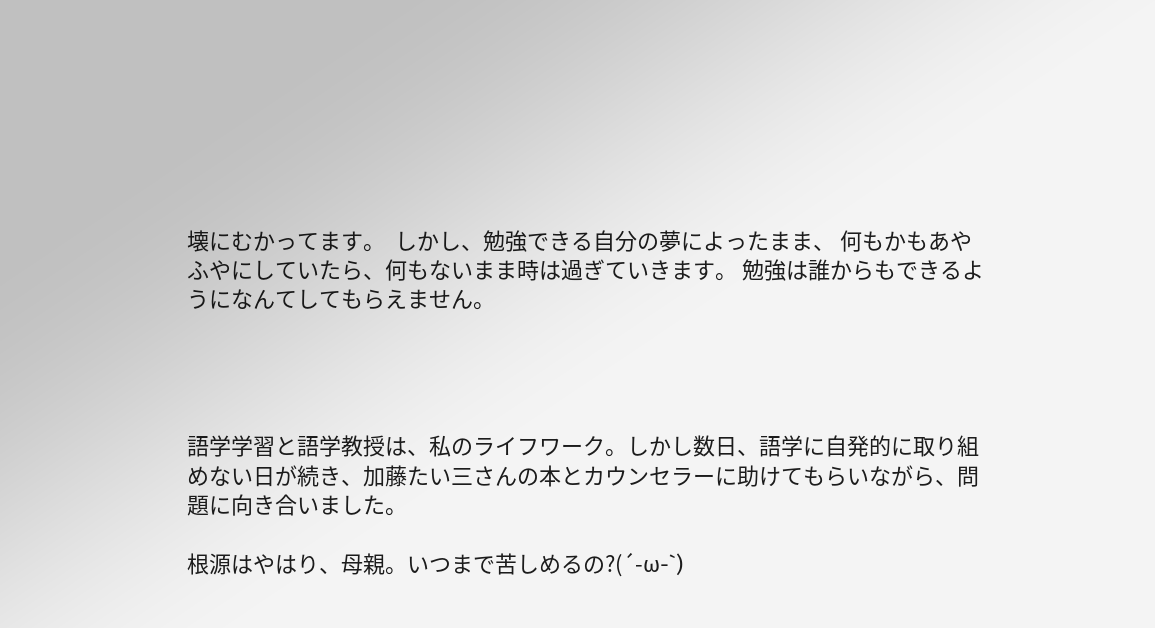壊にむかってます。  しかし、勉強できる自分の夢によったまま、 何もかもあやふやにしていたら、何もないまま時は過ぎていきます。 勉強は誰からもできるようになんてしてもらえません。




語学学習と語学教授は、私のライフワーク。しかし数日、語学に自発的に取り組めない日が続き、加藤たい三さんの本とカウンセラーに助けてもらいながら、問題に向き合いました。

根源はやはり、母親。いつまで苦しめるの?(´-ω-`)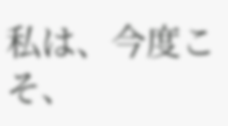私は、今度こそ、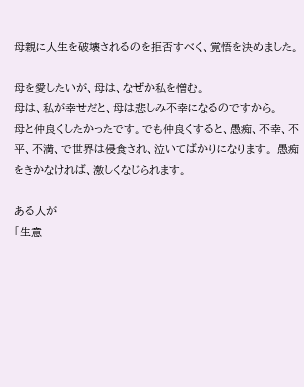母親に人生を破壊されるのを拒否すべく、覚悟を決めました。

母を愛したいが、母は、なぜか私を憎む。
母は、私が幸せだと、母は悲しみ不幸になるのですから。
母と仲良くしたかったです。でも仲良くすると、愚痴、不幸、不平、不満、で世界は侵食され、泣いてばかりになります。 愚痴をきかなければ、激しくなじられます。

ある人が
「生意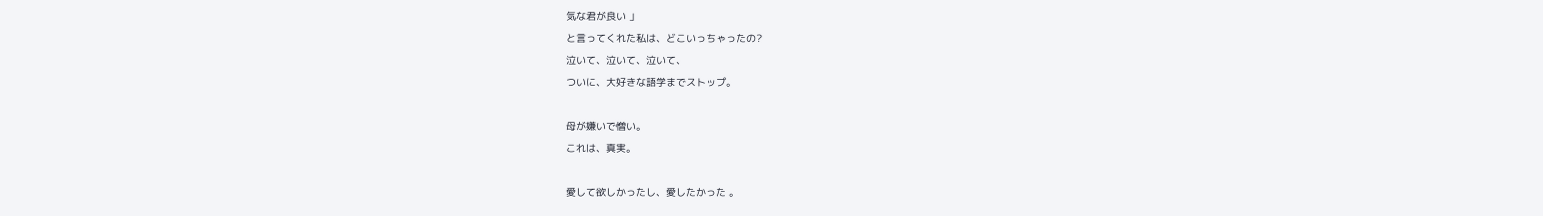気な君が良い 」
と言ってくれた私は、どこいっちゃったの?
泣いて、泣いて、泣いて、
ついに、大好きな語学までストップ。

母が嫌いで憎い。
これは、真実。

愛して欲しかったし、愛したかった 。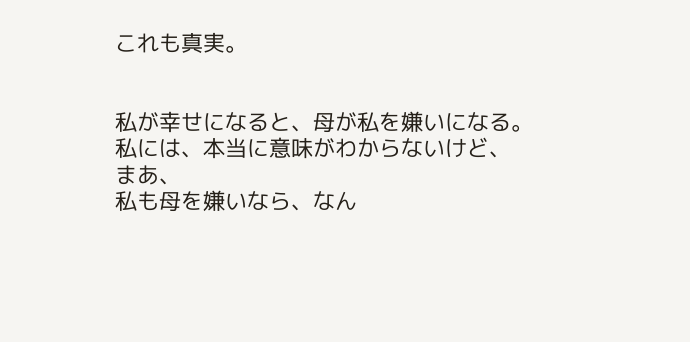これも真実。


私が幸せになると、母が私を嫌いになる。
私には、本当に意味がわからないけど、
まあ、
私も母を嫌いなら、なん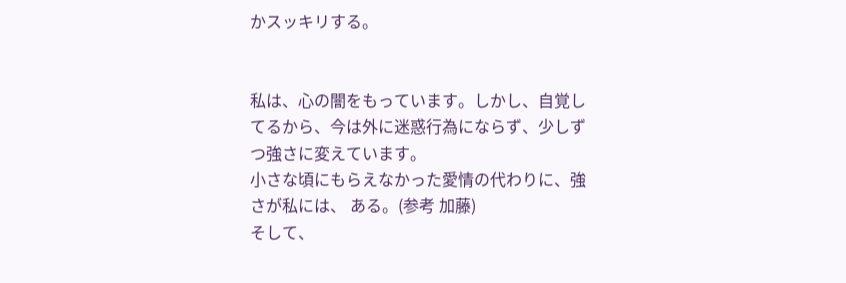かスッキリする。


私は、心の闇をもっています。しかし、自覚してるから、今は外に迷惑行為にならず、少しずつ強さに変えています。
小さな頃にもらえなかった愛情の代わりに、強さが私には、 ある。(参考 加藤)
そして、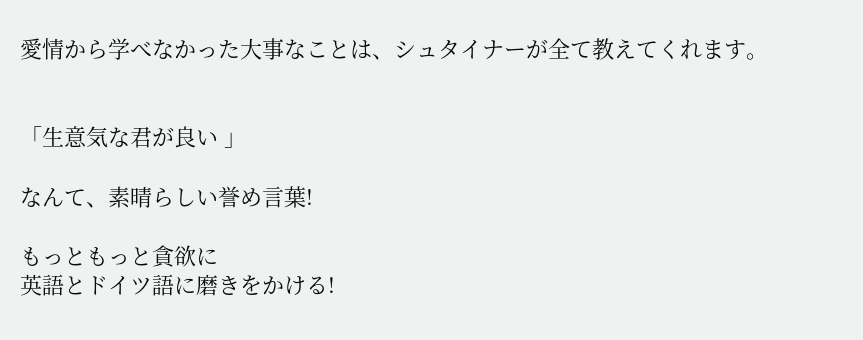愛情から学べなかった大事なことは、シュタイナーが全て教えてくれます。


「生意気な君が良い 」

なんて、素晴らしい誉め言葉!

もっともっと貪欲に
英語とドイツ語に磨きをかける!